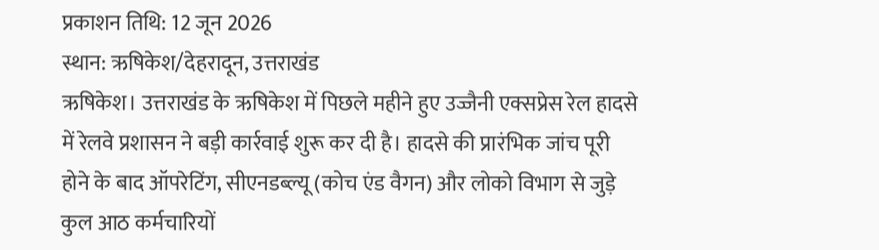प्रकाशन तिथि: 12 जून 2026
स्थान: ऋषिकेश/देहरादून, उत्तराखंड
ऋषिकेश। उत्तराखंड के ऋषिकेश में पिछले महीने हुए उज्जैनी एक्सप्रेस रेल हादसे में रेलवे प्रशासन ने बड़ी कार्रवाई शुरू कर दी है। हादसे की प्रारंभिक जांच पूरी होने के बाद ऑपरेटिंग, सीएनडब्ल्यू (कोच एंड वैगन) और लोको विभाग से जुड़े कुल आठ कर्मचारियों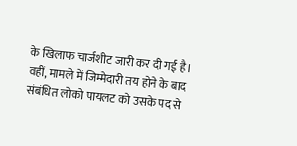के खिलाफ चार्जशीट जारी कर दी गई है। वहीं, मामले में जिम्मेदारी तय होने के बाद संबंधित लोको पायलट को उसके पद से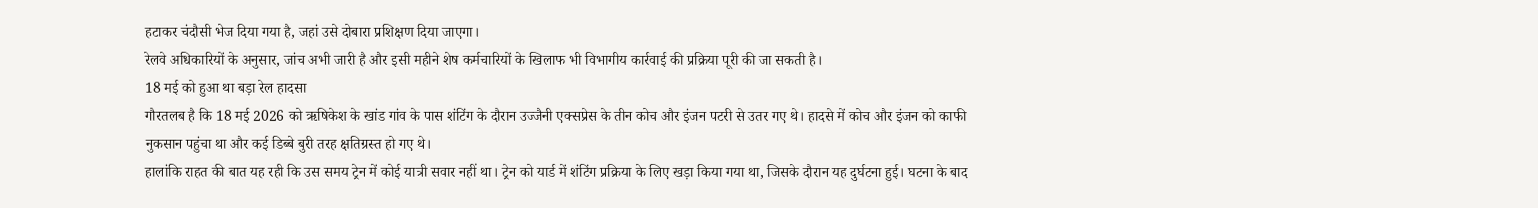हटाकर चंदौसी भेज दिया गया है, जहां उसे दोबारा प्रशिक्षण दिया जाएगा।
रेलवे अधिकारियों के अनुसार, जांच अभी जारी है और इसी महीने शेष कर्मचारियों के खिलाफ भी विभागीय कार्रवाई की प्रक्रिया पूरी की जा सकती है।
18 मई को हुआ था बड़ा रेल हादसा
गौरतलब है कि 18 मई 2026 को ऋषिकेश के खांड गांव के पास शंटिंग के दौरान उज्जैनी एक्सप्रेस के तीन कोच और इंजन पटरी से उतर गए थे। हादसे में कोच और इंजन को काफी नुकसान पहुंचा था और कई डिब्बे बुरी तरह क्षतिग्रस्त हो गए थे।
हालांकि राहत की बात यह रही कि उस समय ट्रेन में कोई यात्री सवार नहीं था। ट्रेन को यार्ड में शंटिंग प्रक्रिया के लिए खड़ा किया गया था, जिसके दौरान यह दुर्घटना हुई। घटना के बाद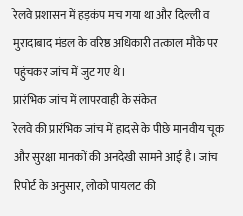रेलवे प्रशासन में हड़कंप मच गया था और दिल्ली व मुरादाबाद मंडल के वरिष्ठ अधिकारी तत्काल मौके पर पहुंचकर जांच में जुट गए थे।
प्रारंभिक जांच में लापरवाही के संकेत
रेलवे की प्रारंभिक जांच में हादसे के पीछे मानवीय चूक और सुरक्षा मानकों की अनदेखी सामने आई है। जांच रिपोर्ट के अनुसार, लोको पायलट की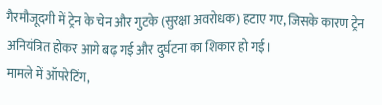गैरमौजूदगी में ट्रेन के चेन और गुटके (सुरक्षा अवरोधक) हटाए गए, जिसके कारण ट्रेन अनियंत्रित होकर आगे बढ़ गई और दुर्घटना का शिकार हो गई।
मामले में ऑपरेटिंग,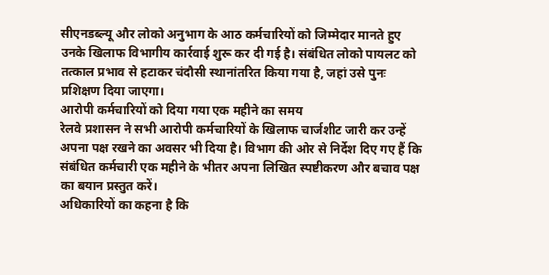सीएनडब्ल्यू और लोको अनुभाग के आठ कर्मचारियों को जिम्मेदार मानते हुए उनके खिलाफ विभागीय कार्रवाई शुरू कर दी गई है। संबंधित लोको पायलट को तत्काल प्रभाव से हटाकर चंदौसी स्थानांतरित किया गया है, जहां उसे पुनः प्रशिक्षण दिया जाएगा।
आरोपी कर्मचारियों को दिया गया एक महीने का समय
रेलवे प्रशासन ने सभी आरोपी कर्मचारियों के खिलाफ चार्जशीट जारी कर उन्हें अपना पक्ष रखने का अवसर भी दिया है। विभाग की ओर से निर्देश दिए गए हैं कि संबंधित कर्मचारी एक महीने के भीतर अपना लिखित स्पष्टीकरण और बचाव पक्ष का बयान प्रस्तुत करें।
अधिकारियों का कहना है कि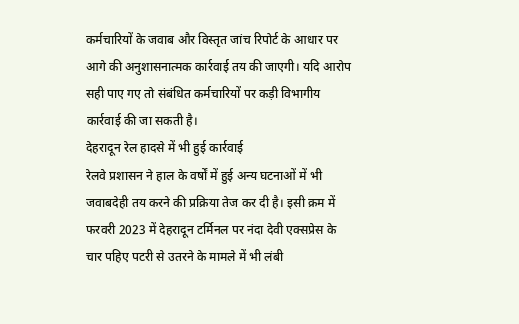कर्मचारियों के जवाब और विस्तृत जांच रिपोर्ट के आधार पर आगे की अनुशासनात्मक कार्रवाई तय की जाएगी। यदि आरोप सही पाए गए तो संबंधित कर्मचारियों पर कड़ी विभागीय कार्रवाई की जा सकती है।
देहरादून रेल हादसे में भी हुई कार्रवाई
रेलवे प्रशासन ने हाल के वर्षों में हुई अन्य घटनाओं में भी जवाबदेही तय करने की प्रक्रिया तेज कर दी है। इसी क्रम में फरवरी 2023 में देहरादून टर्मिनल पर नंदा देवी एक्सप्रेस के चार पहिए पटरी से उतरने के मामले में भी लंबी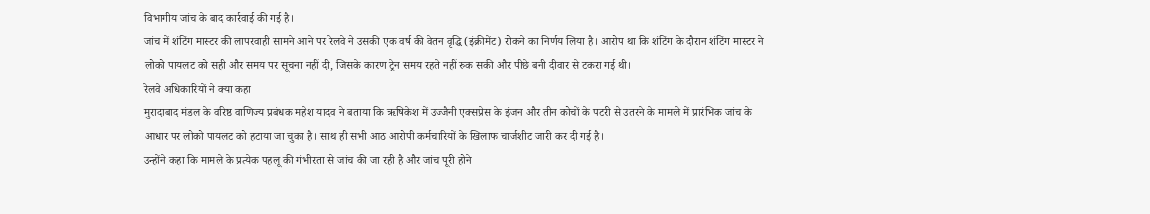विभागीय जांच के बाद कार्रवाई की गई है।
जांच में शंटिंग मास्टर की लापरवाही सामने आने पर रेलवे ने उसकी एक वर्ष की वेतन वृद्धि (इंक्रीमेंट) रोकने का निर्णय लिया है। आरोप था कि शंटिंग के दौरान शंटिंग मास्टर ने लोको पायलट को सही और समय पर सूचना नहीं दी, जिसके कारण ट्रेन समय रहते नहीं रुक सकी और पीछे बनी दीवार से टकरा गई थी।
रेलवे अधिकारियों ने क्या कहा
मुरादाबाद मंडल के वरिष्ठ वाणिज्य प्रबंधक महेश यादव ने बताया कि ऋषिकेश में उज्जैनी एक्सप्रेस के इंजन और तीन कोचों के पटरी से उतरने के मामले में प्रारंभिक जांच के आधार पर लोको पायलट को हटाया जा चुका है। साथ ही सभी आठ आरोपी कर्मचारियों के खिलाफ चार्जशीट जारी कर दी गई है।
उन्होंने कहा कि मामले के प्रत्येक पहलू की गंभीरता से जांच की जा रही है और जांच पूरी होने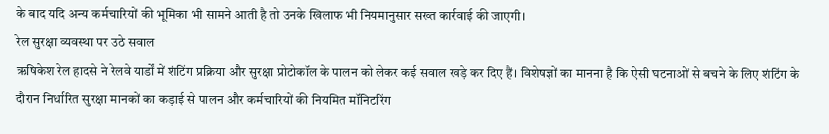के बाद यदि अन्य कर्मचारियों की भूमिका भी सामने आती है तो उनके खिलाफ भी नियमानुसार सख्त कार्रवाई की जाएगी।
रेल सुरक्षा व्यवस्था पर उठे सवाल
ऋषिकेश रेल हादसे ने रेलवे यार्डों में शंटिंग प्रक्रिया और सुरक्षा प्रोटोकॉल के पालन को लेकर कई सवाल खड़े कर दिए हैं। विशेषज्ञों का मानना है कि ऐसी घटनाओं से बचने के लिए शंटिंग के दौरान निर्धारित सुरक्षा मानकों का कड़ाई से पालन और कर्मचारियों की नियमित मॉनिटरिंग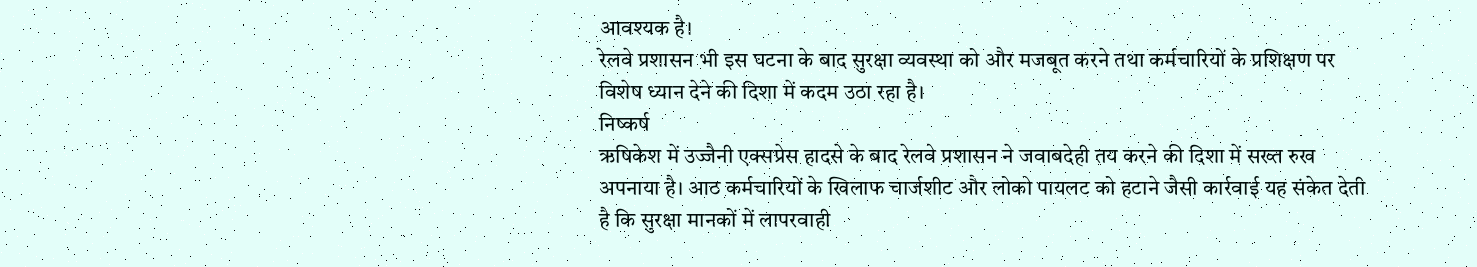आवश्यक है।
रेलवे प्रशासन भी इस घटना के बाद सुरक्षा व्यवस्था को और मजबूत करने तथा कर्मचारियों के प्रशिक्षण पर विशेष ध्यान देने की दिशा में कदम उठा रहा है।
निष्कर्ष
ऋषिकेश में उज्जैनी एक्सप्रेस हादसे के बाद रेलवे प्रशासन ने जवाबदेही तय करने की दिशा में सख्त रुख अपनाया है। आठ कर्मचारियों के खिलाफ चार्जशीट और लोको पायलट को हटाने जैसी कार्रवाई यह संकेत देती है कि सुरक्षा मानकों में लापरवाही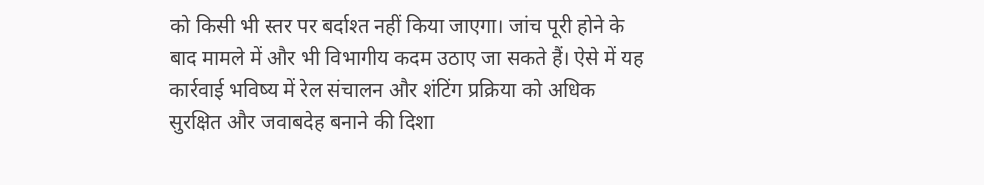को किसी भी स्तर पर बर्दाश्त नहीं किया जाएगा। जांच पूरी होने के बाद मामले में और भी विभागीय कदम उठाए जा सकते हैं। ऐसे में यह कार्रवाई भविष्य में रेल संचालन और शंटिंग प्रक्रिया को अधिक सुरक्षित और जवाबदेह बनाने की दिशा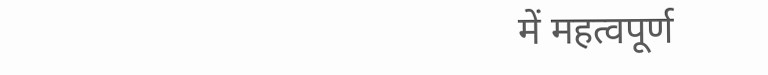में महत्वपूर्ण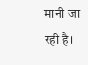मानी जा रही है।